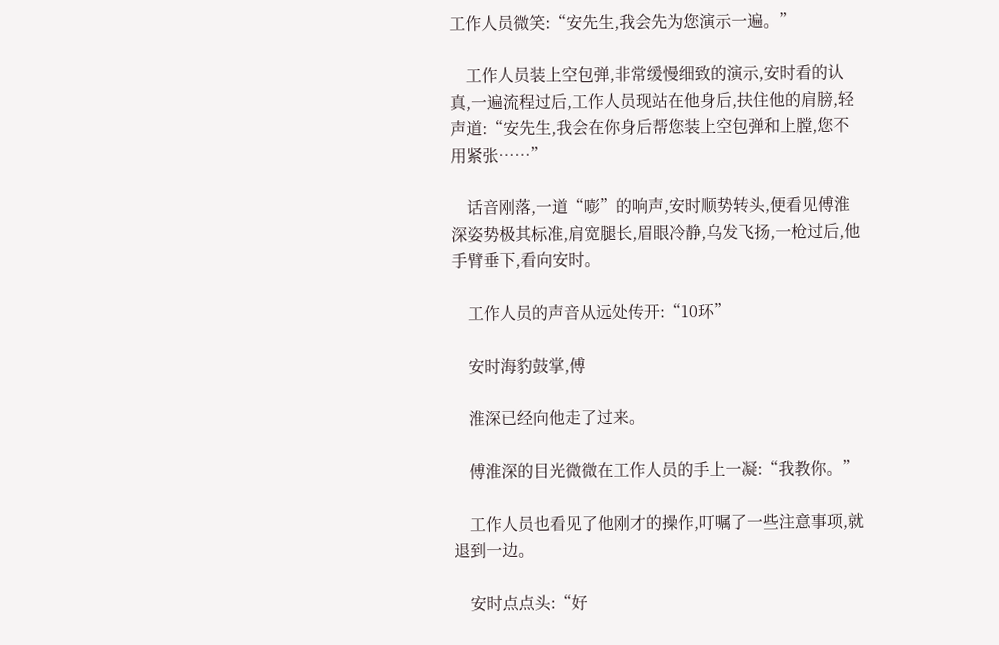工作人员微笑:“安先生,我会先为您演示一遍。”

    工作人员装上空包弹,非常缓慢细致的演示,安时看的认真,一遍流程过后,工作人员现站在他身后,扶住他的肩膀,轻声道:“安先生,我会在你身后帮您装上空包弹和上膛,您不用紧张……”

    话音刚落,一道“嘭”的响声,安时顺势转头,便看见傅淮深姿势极其标准,肩宽腿长,眉眼冷静,乌发飞扬,一枪过后,他手臂垂下,看向安时。

    工作人员的声音从远处传开:“10环”

    安时海豹鼓掌,傅

    淮深已经向他走了过来。

    傅淮深的目光微微在工作人员的手上一凝:“我教你。”

    工作人员也看见了他刚才的操作,叮嘱了一些注意事项,就退到一边。

    安时点点头:“好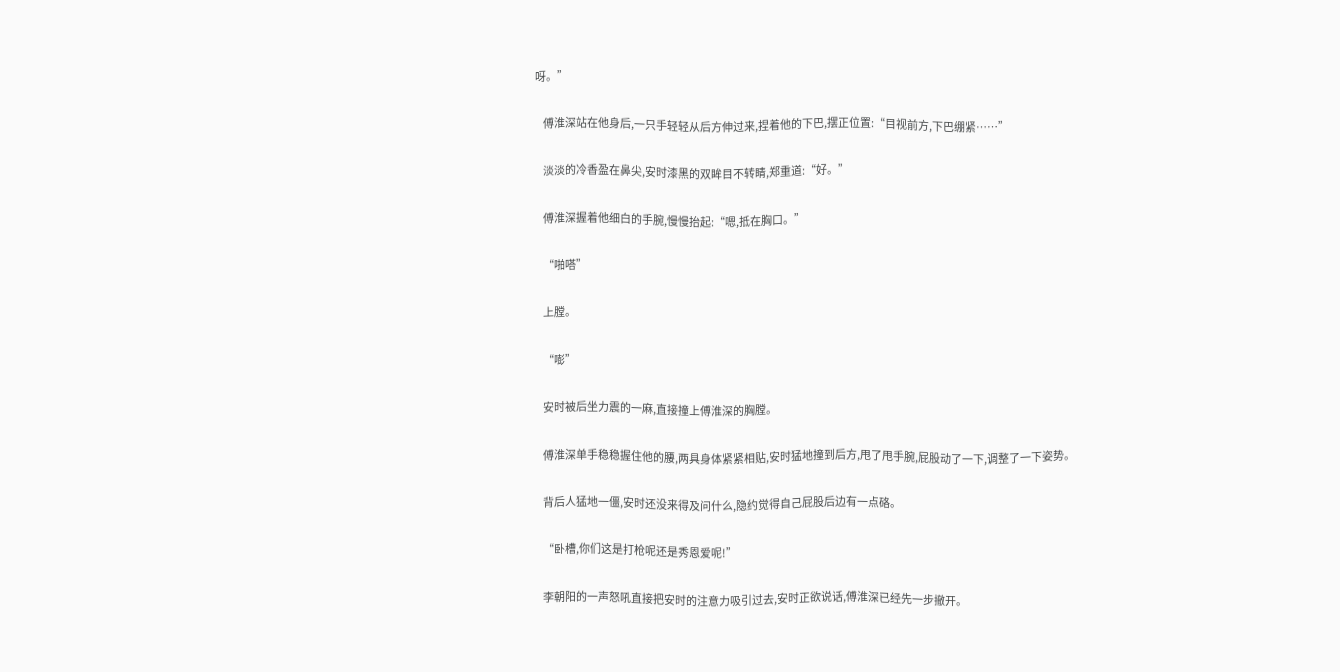呀。”

    傅淮深站在他身后,一只手轻轻从后方伸过来,捏着他的下巴,摆正位置:“目视前方,下巴绷紧……”

    淡淡的冷香盈在鼻尖,安时漆黑的双眸目不转睛,郑重道:“好。”

    傅淮深握着他细白的手腕,慢慢抬起:“嗯,抵在胸口。”

    “啪嗒”

    上膛。

    “嘭”

    安时被后坐力震的一麻,直接撞上傅淮深的胸膛。

    傅淮深单手稳稳握住他的腰,两具身体紧紧相贴,安时猛地撞到后方,甩了甩手腕,屁股动了一下,调整了一下姿势。

    背后人猛地一僵,安时还没来得及问什么,隐约觉得自己屁股后边有一点硌。

    “卧槽,你们这是打枪呢还是秀恩爱呢!”

    李朝阳的一声怒吼直接把安时的注意力吸引过去,安时正欲说话,傅淮深已经先一步撤开。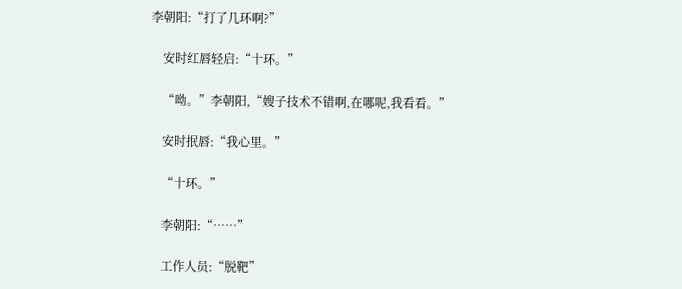李朝阳:“打了几环啊?”

    安时红唇轻启:“十环。”

    “呦。”李朝阳,“嫂子技术不错啊,在哪呢,我看看。”

    安时抿唇:“我心里。”

    “十环。”

    李朝阳:“……”

    工作人员:“脱靶”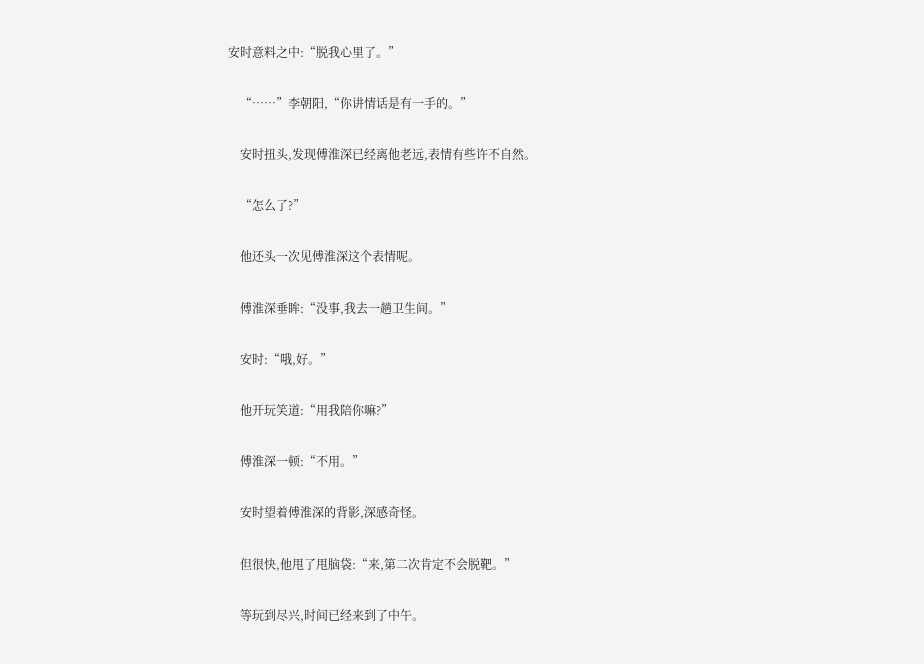安时意料之中:“脱我心里了。”

    “……”李朝阳,“你讲情话是有一手的。”

    安时扭头,发现傅淮深已经离他老远,表情有些许不自然。

    “怎么了?”

    他还头一次见傅淮深这个表情呢。

    傅淮深垂眸:“没事,我去一趟卫生间。”

    安时:“哦,好。”

    他开玩笑道:“用我陪你嘛?”

    傅淮深一顿:“不用。”

    安时望着傅淮深的背影,深感奇怪。

    但很快,他甩了甩脑袋:“来,第二次肯定不会脱靶。”

    等玩到尽兴,时间已经来到了中午。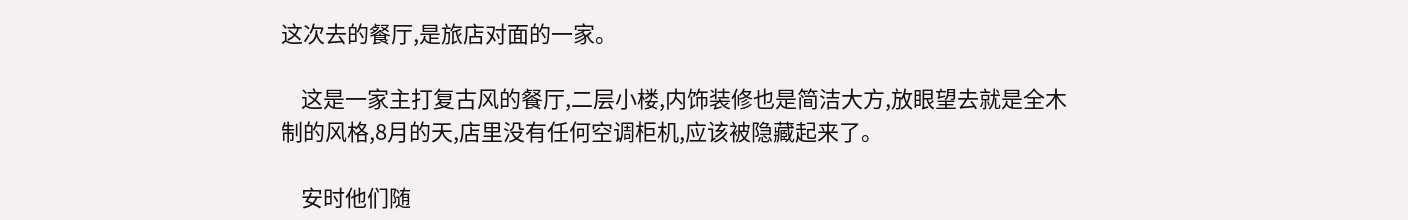这次去的餐厅,是旅店对面的一家。

    这是一家主打复古风的餐厅,二层小楼,内饰装修也是简洁大方,放眼望去就是全木制的风格,8月的天,店里没有任何空调柜机,应该被隐藏起来了。

    安时他们随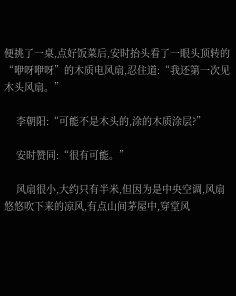便挑了一桌,点好饭菜后,安时抬头看了一眼头顶转的“咿呀咿呀”的木质电风扇,忍住道:“我还第一次见木头风扇。”

    李朝阳:“可能不是木头的,涂的木质涂层?”

    安时赞同:“很有可能。”

    风扇很小,大约只有半米,但因为是中央空调,风扇悠悠吹下来的凉风,有点山间茅屋中,穿堂风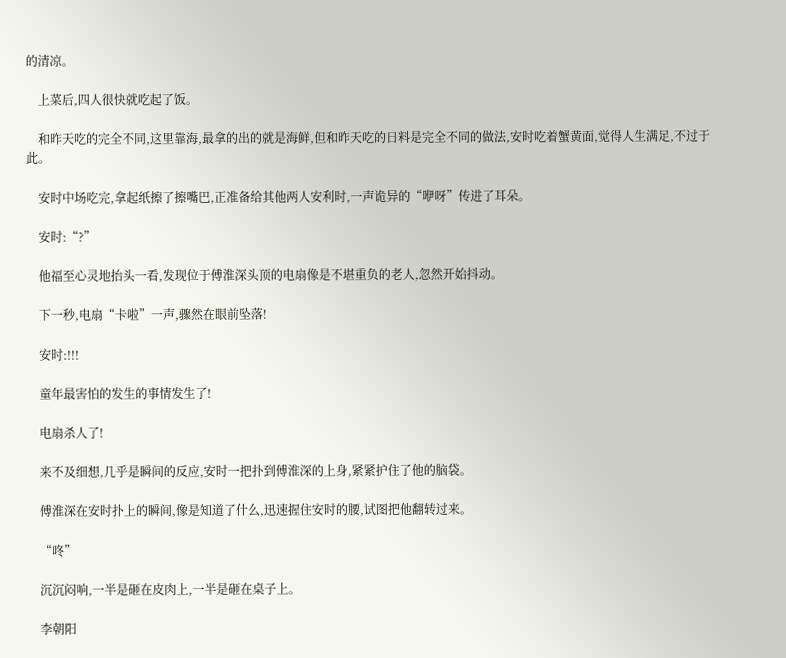的清凉。

    上菜后,四人很快就吃起了饭。

    和昨天吃的完全不同,这里靠海,最拿的出的就是海鲜,但和昨天吃的日料是完全不同的做法,安时吃着蟹黄面,觉得人生满足,不过于此。

    安时中场吃完,拿起纸擦了擦嘴巴,正准备给其他两人安利时,一声诡异的“咿呀”传进了耳朵。

    安时:“?”

    他福至心灵地抬头一看,发现位于傅淮深头顶的电扇像是不堪重负的老人,忽然开始抖动。

    下一秒,电扇“卡啦”一声,骤然在眼前坠落!

    安时:!!!

    童年最害怕的发生的事情发生了!

    电扇杀人了!

    来不及细想,几乎是瞬间的反应,安时一把扑到傅淮深的上身,紧紧护住了他的脑袋。

    傅淮深在安时扑上的瞬间,像是知道了什么,迅速握住安时的腰,试图把他翻转过来。

    “咚”

    沉沉闷响,一半是砸在皮肉上,一半是砸在桌子上。

    李朝阳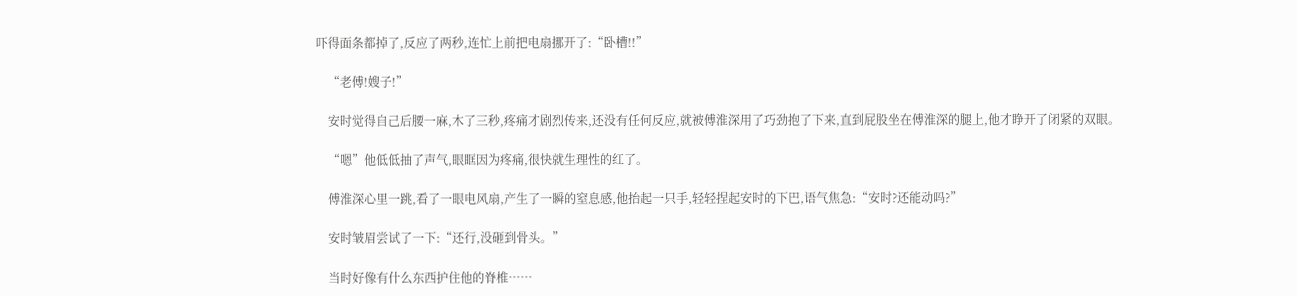吓得面条都掉了,反应了两秒,连忙上前把电扇挪开了:“卧槽!!”

    “老傅!嫂子!”

    安时觉得自己后腰一麻,木了三秒,疼痛才剧烈传来,还没有任何反应,就被傅淮深用了巧劲抱了下来,直到屁股坐在傅淮深的腿上,他才睁开了闭紧的双眼。

    “嗯”他低低抽了声气,眼眶因为疼痛,很快就生理性的红了。

    傅淮深心里一跳,看了一眼电风扇,产生了一瞬的窒息感,他抬起一只手,轻轻捏起安时的下巴,语气焦急:“安时?还能动吗?”

    安时皱眉尝试了一下:“还行,没砸到骨头。”

    当时好像有什么东西护住他的脊椎……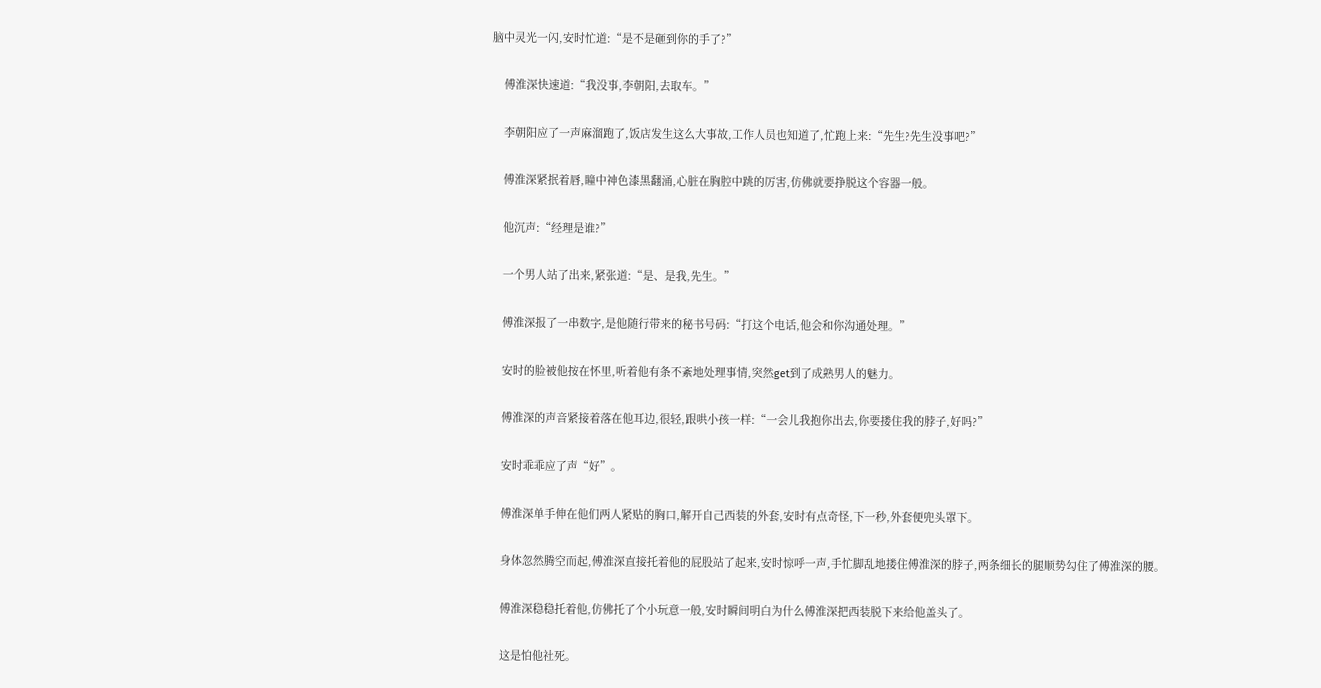脑中灵光一闪,安时忙道:“是不是砸到你的手了?”

    傅淮深快速道:“我没事,李朝阳,去取车。”

    李朝阳应了一声麻溜跑了,饭店发生这么大事故,工作人员也知道了,忙跑上来:“先生?先生没事吧?”

    傅淮深紧抿着唇,瞳中神色漆黑翻涌,心脏在胸腔中跳的厉害,仿佛就要挣脱这个容器一般。

    他沉声:“经理是谁?”

    一个男人站了出来,紧张道:“是、是我,先生。”

    傅淮深报了一串数字,是他随行带来的秘书号码:“打这个电话,他会和你沟通处理。”

    安时的脸被他按在怀里,听着他有条不紊地处理事情,突然get到了成熟男人的魅力。

    傅淮深的声音紧接着落在他耳边,很轻,跟哄小孩一样:“一会儿我抱你出去,你要搂住我的脖子,好吗?”

    安时乖乖应了声“好”。

    傅淮深单手伸在他们两人紧贴的胸口,解开自己西装的外套,安时有点奇怪,下一秒,外套便兜头罩下。

    身体忽然腾空而起,傅淮深直接托着他的屁股站了起来,安时惊呼一声,手忙脚乱地搂住傅淮深的脖子,两条细长的腿顺势勾住了傅淮深的腰。

    傅淮深稳稳托着他,仿佛托了个小玩意一般,安时瞬间明白为什么傅淮深把西装脱下来给他盖头了。

    这是怕他社死。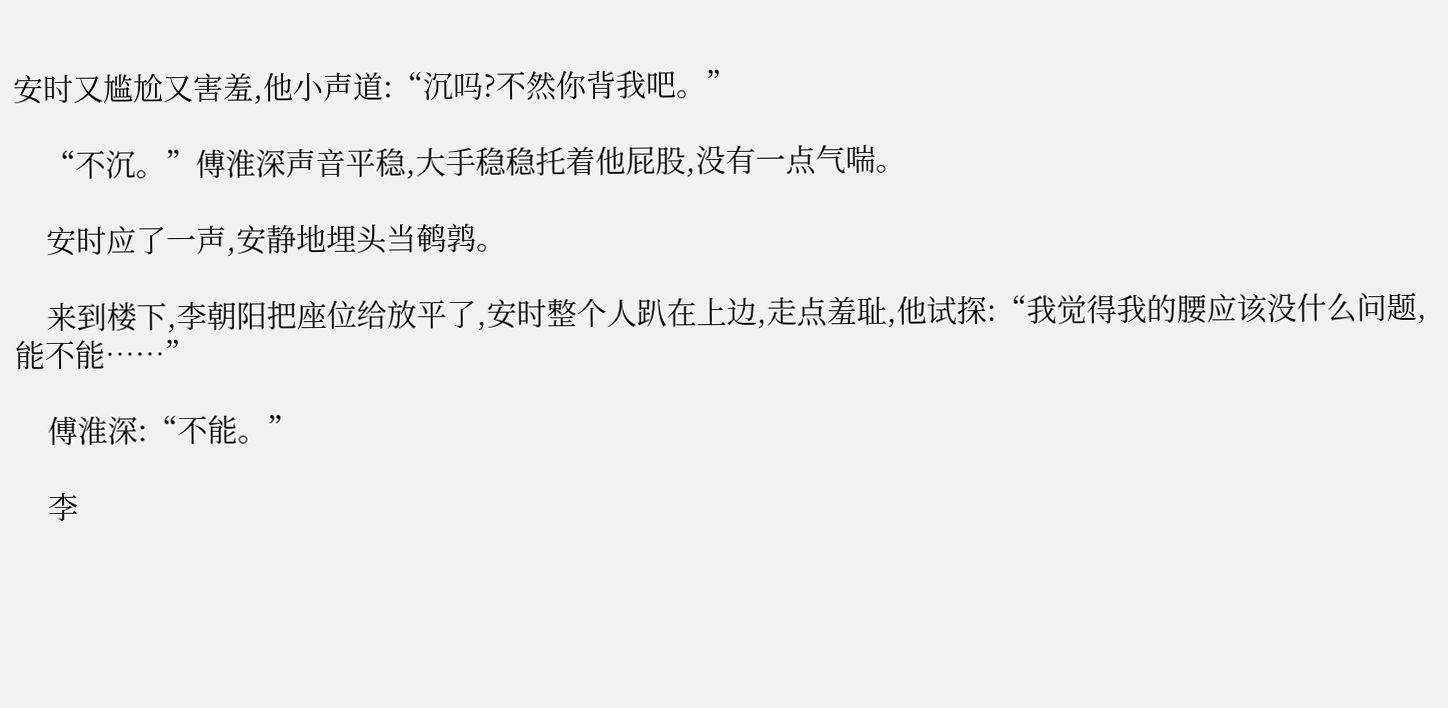安时又尴尬又害羞,他小声道:“沉吗?不然你背我吧。”

    “不沉。”傅淮深声音平稳,大手稳稳托着他屁股,没有一点气喘。

    安时应了一声,安静地埋头当鹌鹑。

    来到楼下,李朝阳把座位给放平了,安时整个人趴在上边,走点羞耻,他试探:“我觉得我的腰应该没什么问题,能不能……”

    傅淮深:“不能。”

    李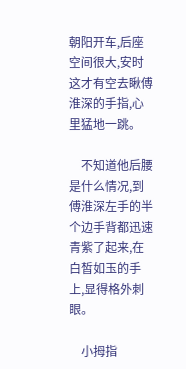朝阳开车,后座空间很大,安时这才有空去瞅傅淮深的手指,心里猛地一跳。

    不知道他后腰是什么情况,到傅淮深左手的半个边手背都迅速青紫了起来,在白皙如玉的手上,显得格外刺眼。

    小拇指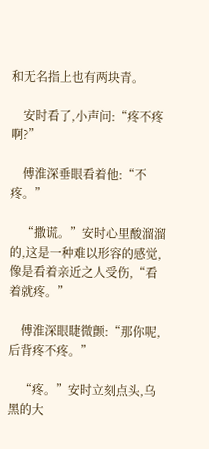和无名指上也有两块青。

    安时看了,小声问:“疼不疼啊?”

    傅淮深垂眼看着他:“不疼。”

    “撒谎。”安时心里酸溜溜的,这是一种难以形容的感觉,像是看着亲近之人受伤,“看着就疼。”

    傅淮深眼睫微颤:“那你呢,后背疼不疼。”

    “疼。”安时立刻点头,乌黑的大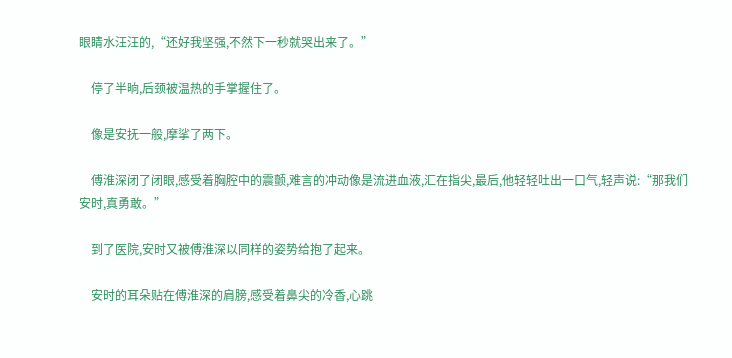眼睛水汪汪的,“还好我坚强,不然下一秒就哭出来了。”

    停了半晌,后颈被温热的手掌握住了。

    像是安抚一般,摩挲了两下。

    傅淮深闭了闭眼,感受着胸腔中的震颤,难言的冲动像是流进血液,汇在指尖,最后,他轻轻吐出一口气,轻声说:“那我们安时,真勇敢。”

    到了医院,安时又被傅淮深以同样的姿势给抱了起来。

    安时的耳朵贴在傅淮深的肩膀,感受着鼻尖的冷香,心跳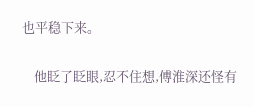也平稳下来。

    他眨了眨眼,忍不住想,傅淮深还怪有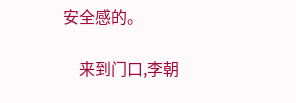安全感的。

    来到门口,李朝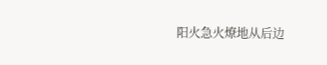阳火急火燎地从后边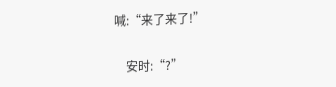喊:“来了来了!”

    安时:“?”